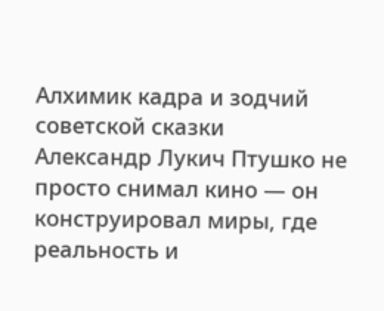Алхимик кадра и зодчий советской сказки
Александр Лукич Птушко не просто снимал кино — он конструировал миры, где реальность и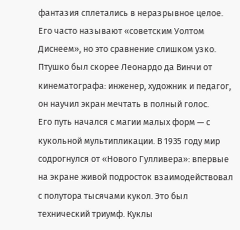фантазия сплетались в неразрывное целое. Его часто называют «советским Уолтом Диснеем», но это сравнение слишком узко. Птушко был скорее Леонардо да Винчи от кинематографа: инженер, художник и педагог, он научил экран мечтать в полный голос.
Его путь начался с магии малых форм — с кукольной мультипликации. В 1935 году мир содрогнулся от «Нового Гулливера»: впервые на экране живой подросток взаимодействовал с полутора тысячами кукол. Это был технический триумф. Куклы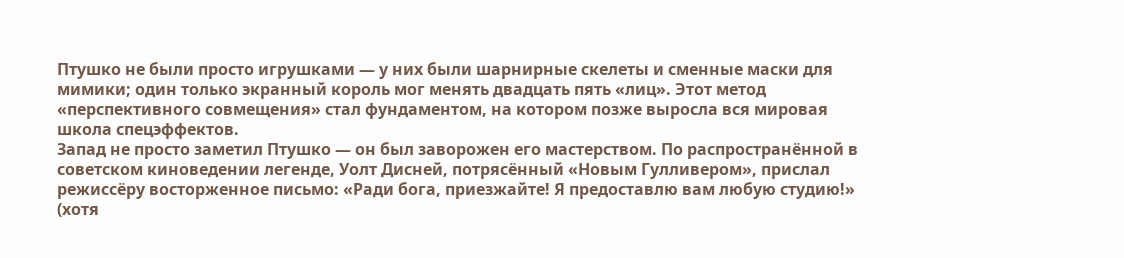Птушко не были просто игрушками — у них были шарнирные скелеты и сменные маски для мимики; один только экранный король мог менять двадцать пять «лиц». Этот метод «перспективного совмещения» стал фундаментом, на котором позже выросла вся мировая школа спецэффектов.
Запад не просто заметил Птушко — он был заворожен его мастерством. По распространённой в советском киноведении легенде, Уолт Дисней, потрясённый «Новым Гулливером», прислал режиссёру восторженное письмо: «Ради бога, приезжайте! Я предоставлю вам любую студию!» (хотя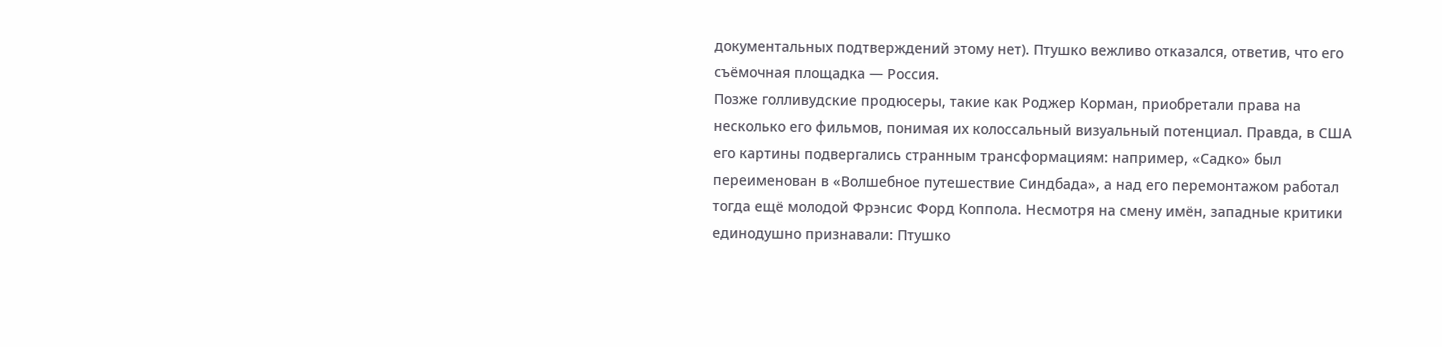документальных подтверждений этому нет). Птушко вежливо отказался, ответив, что его съёмочная площадка — Россия.
Позже голливудские продюсеры, такие как Роджер Корман, приобретали права на несколько его фильмов, понимая их колоссальный визуальный потенциал. Правда, в США его картины подвергались странным трансформациям: например, «Садко» был переименован в «Волшебное путешествие Синдбада», а над его перемонтажом работал тогда ещё молодой Фрэнсис Форд Коппола. Несмотря на смену имён, западные критики единодушно признавали: Птушко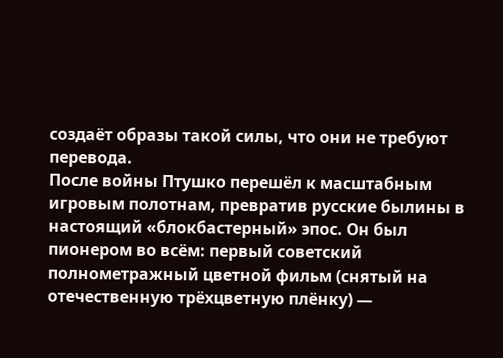создаёт образы такой силы, что они не требуют перевода.
После войны Птушко перешёл к масштабным игровым полотнам, превратив русские былины в настоящий «блокбастерный» эпос. Он был пионером во всём: первый советский полнометражный цветной фильм (снятый на отечественную трёхцветную плёнку) —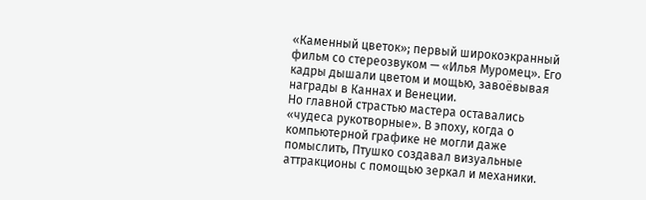«Каменный цветок»; первый широкоэкранный фильм со стереозвуком — «Илья Муромец». Его кадры дышали цветом и мощью, завоёвывая награды в Каннах и Венеции.
Но главной страстью мастера оставались «чудеса рукотворные». В эпоху, когда о компьютерной графике не могли даже помыслить, Птушко создавал визуальные аттракционы с помощью зеркал и механики.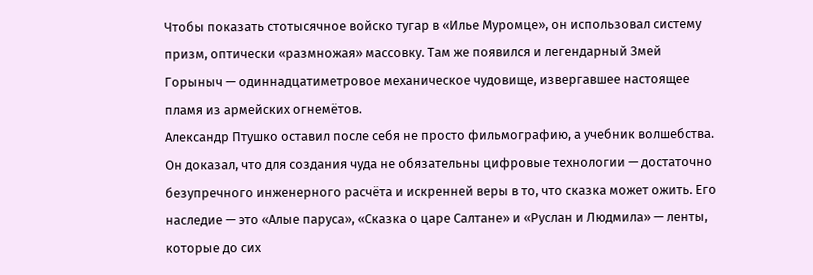Чтобы показать стотысячное войско тугар в «Илье Муромце», он использовал систему призм, оптически «размножая» массовку. Там же появился и легендарный Змей Горыныч — одиннадцатиметровое механическое чудовище, извергавшее настоящее пламя из армейских огнемётов.
Александр Птушко оставил после себя не просто фильмографию, а учебник волшебства. Он доказал, что для создания чуда не обязательны цифровые технологии — достаточно безупречного инженерного расчёта и искренней веры в то, что сказка может ожить. Его наследие — это «Алые паруса», «Сказка о царе Салтане» и «Руслан и Людмила» — ленты, которые до сих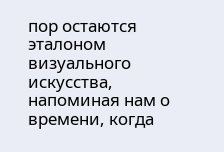пор остаются эталоном визуального искусства, напоминая нам о времени, когда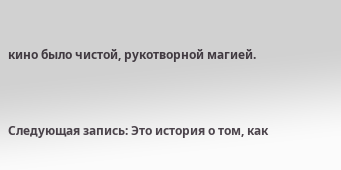кино было чистой, рукотворной магией.


Следующая запись: Это история о том, как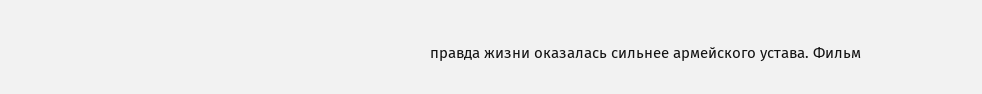правда жизни оказалась сильнее армейского устава. Фильм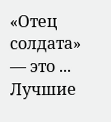«Отец солдата» — это ...
Лучшие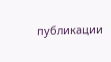публикации